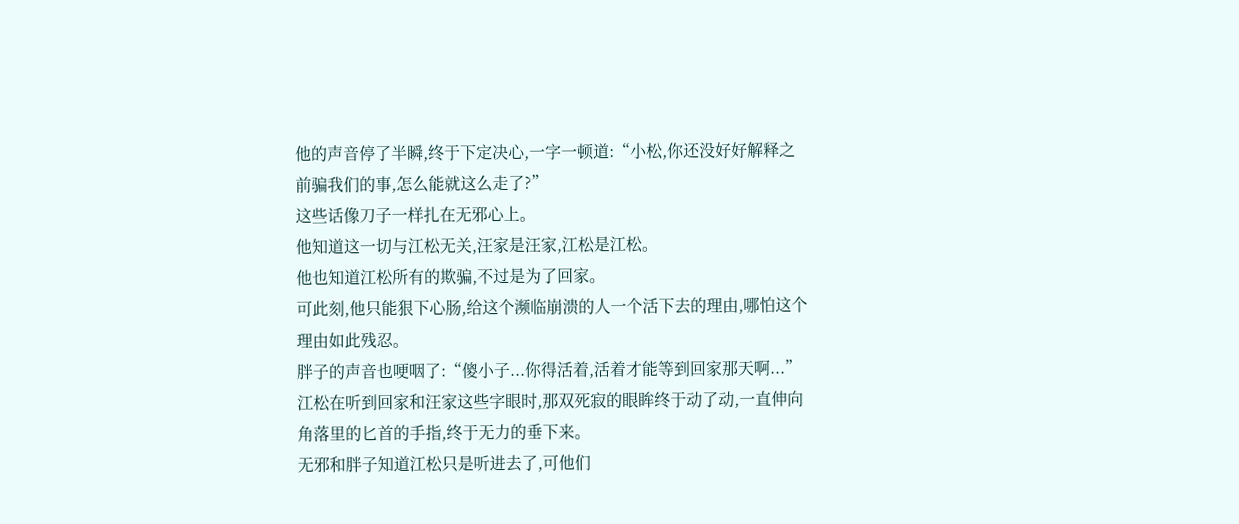他的声音停了半瞬,终于下定决心,一字一顿道:“小松,你还没好好解释之前骗我们的事,怎么能就这么走了?”
这些话像刀子一样扎在无邪心上。
他知道这一切与江松无关,汪家是汪家,江松是江松。
他也知道江松所有的欺骗,不过是为了回家。
可此刻,他只能狠下心肠,给这个濒临崩溃的人一个活下去的理由,哪怕这个理由如此残忍。
胖子的声音也哽咽了:“傻小子...你得活着,活着才能等到回家那天啊...”
江松在听到回家和汪家这些字眼时,那双死寂的眼眸终于动了动,一直伸向角落里的匕首的手指,终于无力的垂下来。
无邪和胖子知道江松只是听进去了,可他们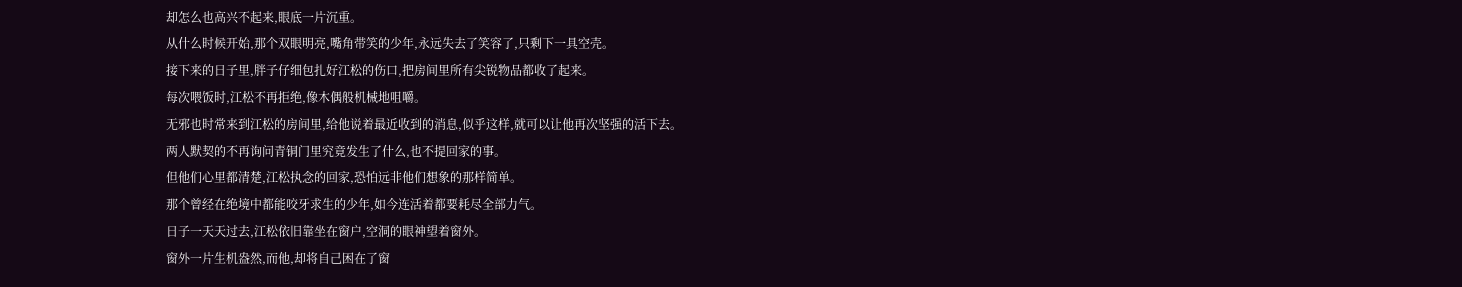却怎么也高兴不起来,眼底一片沉重。
从什么时候开始,那个双眼明亮,嘴角带笑的少年,永远失去了笑容了,只剩下一具空壳。
接下来的日子里,胖子仔细包扎好江松的伤口,把房间里所有尖锐物品都收了起来。
每次喂饭时,江松不再拒绝,像木偶般机械地咀嚼。
无邪也时常来到江松的房间里,给他说着最近收到的消息,似乎这样,就可以让他再次坚强的活下去。
两人默契的不再询问青铜门里究竟发生了什么,也不提回家的事。
但他们心里都清楚,江松执念的回家,恐怕远非他们想象的那样简单。
那个曾经在绝境中都能咬牙求生的少年,如今连活着都要耗尽全部力气。
日子一天天过去,江松依旧靠坐在窗户,空洞的眼神望着窗外。
窗外一片生机盎然,而他,却将自己困在了窗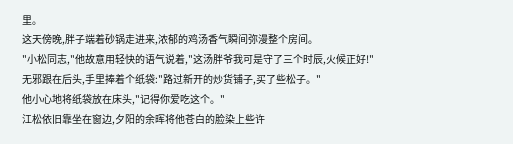里。
这天傍晚,胖子端着砂锅走进来,浓郁的鸡汤香气瞬间弥漫整个房间。
"小松同志,"他故意用轻快的语气说着,"这汤胖爷我可是守了三个时辰,火候正好!"
无邪跟在后头,手里捧着个纸袋:"路过新开的炒货铺子,买了些松子。"
他小心地将纸袋放在床头,"记得你爱吃这个。"
江松依旧靠坐在窗边,夕阳的余晖将他苍白的脸染上些许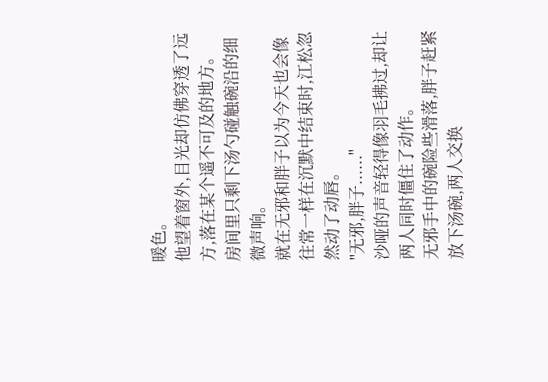暖色。
他望着窗外,目光却仿佛穿透了远方,落在某个遥不可及的地方。
房间里只剩下汤勺碰触碗沿的细微声响。
就在无邪和胖子以为今天也会像往常一样在沉默中结束时,江松忽然动了动唇。
"无邪,胖子......"
沙哑的声音轻得像羽毛拂过,却让两人同时僵住了动作。
无邪手中的碗险些滑落,胖子赶紧放下汤碗,两人交换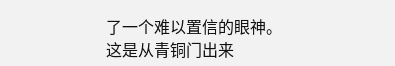了一个难以置信的眼神。
这是从青铜门出来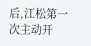后,江松第一次主动开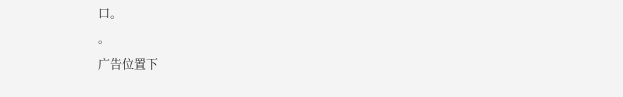口。
。
广告位置下